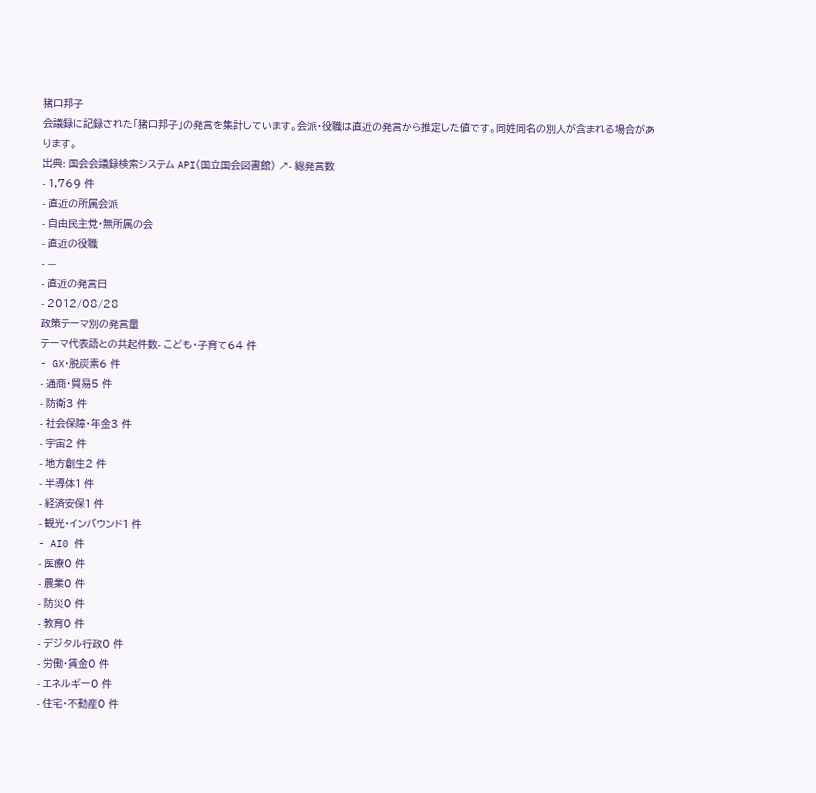猪口邦子
会議録に記録された「猪口邦子」の発言を集計しています。会派・役職は直近の発言から推定した値です。同姓同名の別人が含まれる場合があります。
出典: 国会会議録検索システム API(国立国会図書館) ↗- 総発言数
- 1,769 件
- 直近の所属会派
- 自由民主党・無所属の会
- 直近の役職
- —
- 直近の発言日
- 2012/08/28
政策テーマ別の発言量
テーマ代表語との共起件数- こども・子育て64 件
- GX・脱炭素6 件
- 通商・貿易5 件
- 防衛3 件
- 社会保障・年金3 件
- 宇宙2 件
- 地方創生2 件
- 半導体1 件
- 経済安保1 件
- 観光・インバウンド1 件
- AI0 件
- 医療0 件
- 農業0 件
- 防災0 件
- 教育0 件
- デジタル行政0 件
- 労働・賃金0 件
- エネルギー0 件
- 住宅・不動産0 件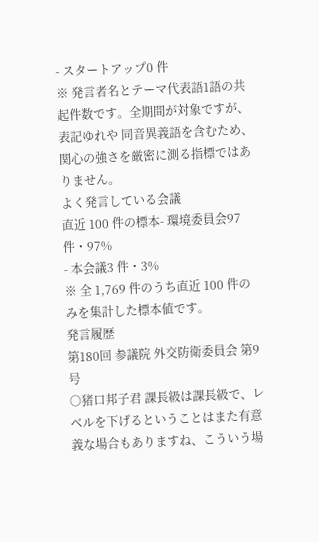- スタートアップ0 件
※ 発言者名とテーマ代表語1語の共起件数です。全期間が対象ですが、表記ゆれや 同音異義語を含むため、関心の強さを厳密に測る指標ではありません。
よく発言している会議
直近 100 件の標本- 環境委員会97 件・97%
- 本会議3 件・3%
※ 全 1,769 件のうち直近 100 件のみを集計した標本値です。
発言履歴
第180回 参議院 外交防衛委員会 第9号
○猪口邦子君 課長級は課長級で、レベルを下げるということはまた有意義な場合もありますね、こういう場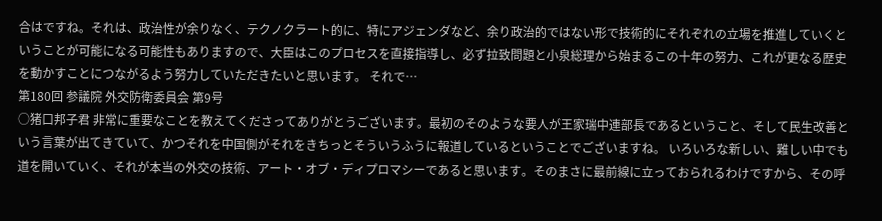合はですね。それは、政治性が余りなく、テクノクラート的に、特にアジェンダなど、余り政治的ではない形で技術的にそれぞれの立場を推進していくということが可能になる可能性もありますので、大臣はこのプロセスを直接指導し、必ず拉致問題と小泉総理から始まるこの十年の努力、これが更なる歴史を動かすことにつながるよう努力していただきたいと思います。 それで…
第180回 参議院 外交防衛委員会 第9号
○猪口邦子君 非常に重要なことを教えてくださってありがとうございます。最初のそのような要人が王家瑞中連部長であるということ、そして民生改善という言葉が出てきていて、かつそれを中国側がそれをきちっとそういうふうに報道しているということでございますね。 いろいろな新しい、難しい中でも道を開いていく、それが本当の外交の技術、アート・オブ・ディプロマシーであると思います。そのまさに最前線に立っておられるわけですから、その呼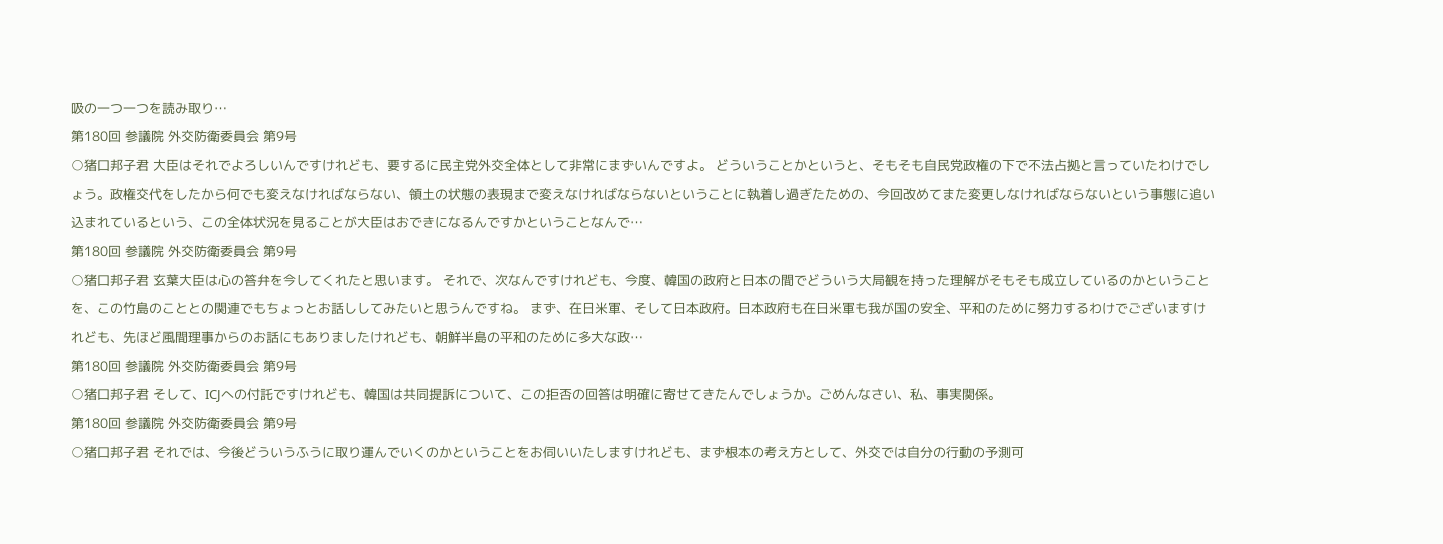吸の一つ一つを読み取り…
第180回 参議院 外交防衛委員会 第9号
○猪口邦子君 大臣はそれでよろしいんですけれども、要するに民主党外交全体として非常にまずいんですよ。 どういうことかというと、そもそも自民党政権の下で不法占拠と言っていたわけでしょう。政権交代をしたから何でも変えなければならない、領土の状態の表現まで変えなければならないということに執着し過ぎたための、今回改めてまた変更しなければならないという事態に追い込まれているという、この全体状況を見ることが大臣はおできになるんですかということなんで…
第180回 参議院 外交防衛委員会 第9号
○猪口邦子君 玄葉大臣は心の答弁を今してくれたと思います。 それで、次なんですけれども、今度、韓国の政府と日本の間でどういう大局観を持った理解がそもそも成立しているのかということを、この竹島のこととの関連でもちょっとお話ししてみたいと思うんですね。 まず、在日米軍、そして日本政府。日本政府も在日米軍も我が国の安全、平和のために努力するわけでございますけれども、先ほど風間理事からのお話にもありましたけれども、朝鮮半島の平和のために多大な政…
第180回 参議院 外交防衛委員会 第9号
○猪口邦子君 そして、ICJへの付託ですけれども、韓国は共同提訴について、この拒否の回答は明確に寄せてきたんでしょうか。ごめんなさい、私、事実関係。
第180回 参議院 外交防衛委員会 第9号
○猪口邦子君 それでは、今後どういうふうに取り運んでいくのかということをお伺いいたしますけれども、まず根本の考え方として、外交では自分の行動の予測可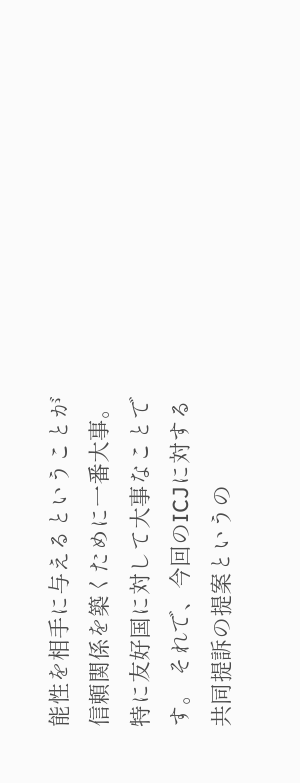能性を相手に与えるということが信頼関係を築くために一番大事。特に友好国に対して大事なことです。 それで、今回のICJに対する共同提訴の提案というの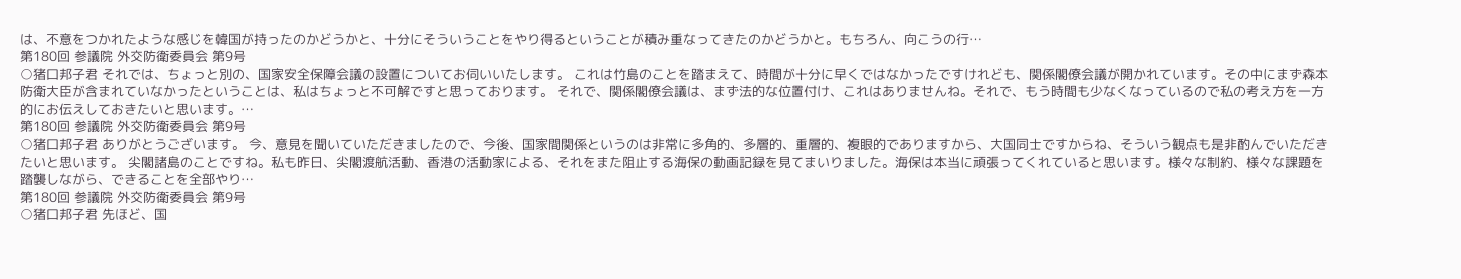は、不意をつかれたような感じを韓国が持ったのかどうかと、十分にそういうことをやり得るということが積み重なってきたのかどうかと。もちろん、向こうの行…
第180回 参議院 外交防衛委員会 第9号
○猪口邦子君 それでは、ちょっと別の、国家安全保障会議の設置についてお伺いいたします。 これは竹島のことを踏まえて、時間が十分に早くではなかったですけれども、関係閣僚会議が開かれています。その中にまず森本防衛大臣が含まれていなかったということは、私はちょっと不可解ですと思っております。 それで、関係閣僚会議は、まず法的な位置付け、これはありませんね。それで、もう時間も少なくなっているので私の考え方を一方的にお伝えしておきたいと思います。…
第180回 参議院 外交防衛委員会 第9号
○猪口邦子君 ありがとうございます。 今、意見を聞いていただきましたので、今後、国家間関係というのは非常に多角的、多層的、重層的、複眼的でありますから、大国同士ですからね、そういう観点も是非酌んでいただきたいと思います。 尖閣諸島のことですね。私も昨日、尖閣渡航活動、香港の活動家による、それをまた阻止する海保の動画記録を見てまいりました。海保は本当に頑張ってくれていると思います。様々な制約、様々な課題を踏襲しながら、できることを全部やり…
第180回 参議院 外交防衛委員会 第9号
○猪口邦子君 先ほど、国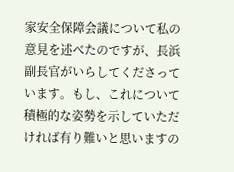家安全保障会議について私の意見を述べたのですが、長浜副長官がいらしてくださっています。もし、これについて積極的な姿勢を示していただければ有り難いと思いますの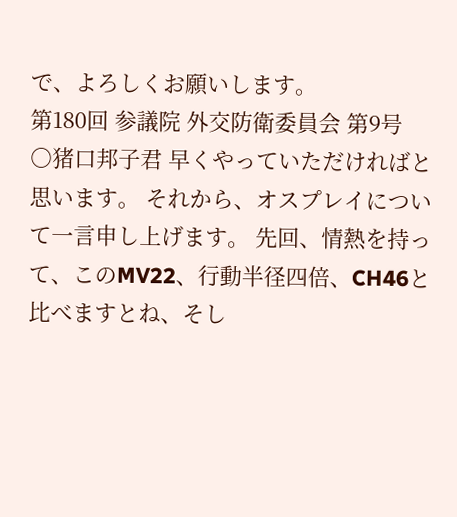で、よろしくお願いします。
第180回 参議院 外交防衛委員会 第9号
○猪口邦子君 早くやっていただければと思います。 それから、オスプレイについて一言申し上げます。 先回、情熱を持って、このMV22、行動半径四倍、CH46と比べますとね、そし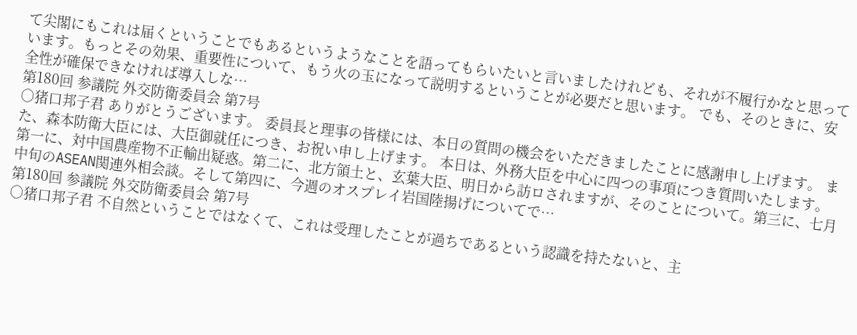て尖閣にもこれは届くということでもあるというようなことを語ってもらいたいと言いましたけれども、それが不履行かなと思っています。もっとその効果、重要性について、もう火の玉になって説明するということが必要だと思います。 でも、そのときに、安全性が確保できなければ導入しな…
第180回 参議院 外交防衛委員会 第7号
○猪口邦子君 ありがとうございます。 委員長と理事の皆様には、本日の質問の機会をいただきましたことに感謝申し上げます。 また、森本防衛大臣には、大臣御就任につき、お祝い申し上げます。 本日は、外務大臣を中心に四つの事項につき質問いたします。 第一に、対中国農産物不正輸出疑惑。第二に、北方領土と、玄葉大臣、明日から訪ロされますが、そのことについて。第三に、七月中旬のASEAN関連外相会談。そして第四に、今週のオスプレイ岩国陸揚げについてで…
第180回 参議院 外交防衛委員会 第7号
○猪口邦子君 不自然ということではなくて、これは受理したことが過ちであるという認識を持たないと、主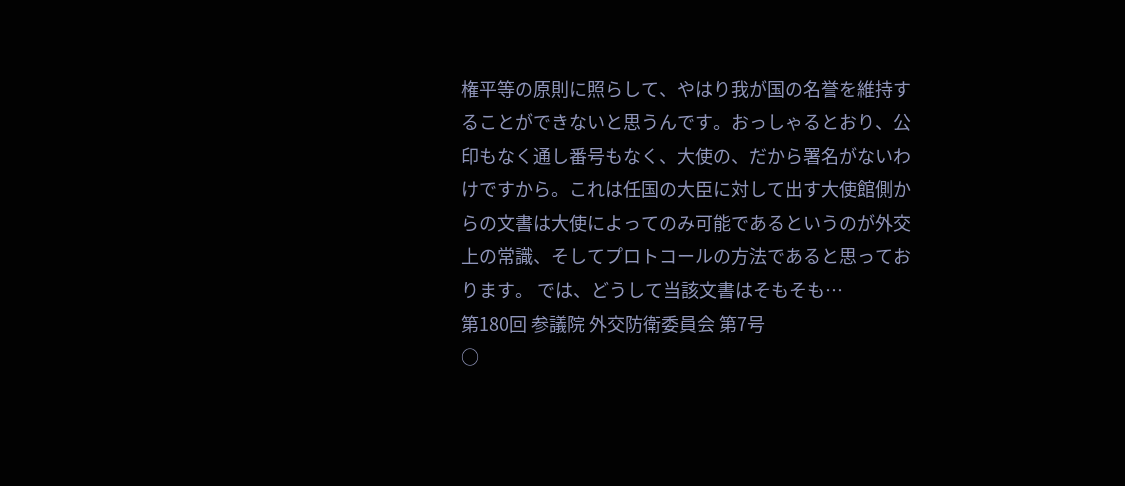権平等の原則に照らして、やはり我が国の名誉を維持することができないと思うんです。おっしゃるとおり、公印もなく通し番号もなく、大使の、だから署名がないわけですから。これは任国の大臣に対して出す大使館側からの文書は大使によってのみ可能であるというのが外交上の常識、そしてプロトコールの方法であると思っております。 では、どうして当該文書はそもそも…
第180回 参議院 外交防衛委員会 第7号
○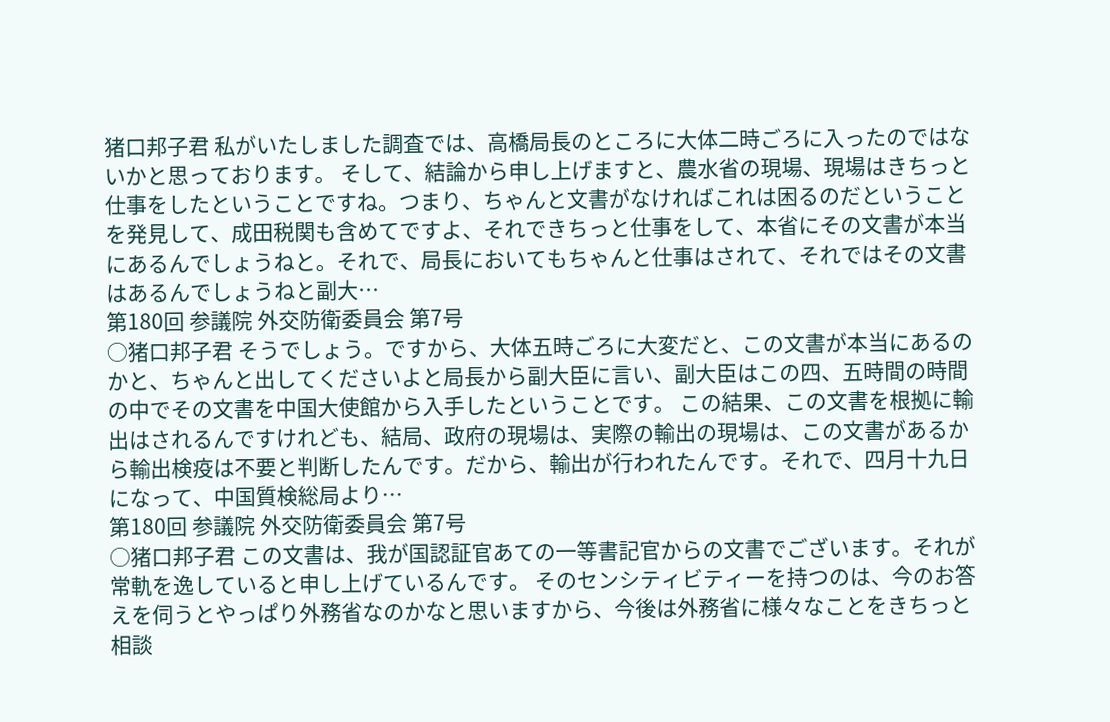猪口邦子君 私がいたしました調査では、高橋局長のところに大体二時ごろに入ったのではないかと思っております。 そして、結論から申し上げますと、農水省の現場、現場はきちっと仕事をしたということですね。つまり、ちゃんと文書がなければこれは困るのだということを発見して、成田税関も含めてですよ、それできちっと仕事をして、本省にその文書が本当にあるんでしょうねと。それで、局長においてもちゃんと仕事はされて、それではその文書はあるんでしょうねと副大…
第180回 参議院 外交防衛委員会 第7号
○猪口邦子君 そうでしょう。ですから、大体五時ごろに大変だと、この文書が本当にあるのかと、ちゃんと出してくださいよと局長から副大臣に言い、副大臣はこの四、五時間の時間の中でその文書を中国大使館から入手したということです。 この結果、この文書を根拠に輸出はされるんですけれども、結局、政府の現場は、実際の輸出の現場は、この文書があるから輸出検疫は不要と判断したんです。だから、輸出が行われたんです。それで、四月十九日になって、中国質検総局より…
第180回 参議院 外交防衛委員会 第7号
○猪口邦子君 この文書は、我が国認証官あての一等書記官からの文書でございます。それが常軌を逸していると申し上げているんです。 そのセンシティビティーを持つのは、今のお答えを伺うとやっぱり外務省なのかなと思いますから、今後は外務省に様々なことをきちっと相談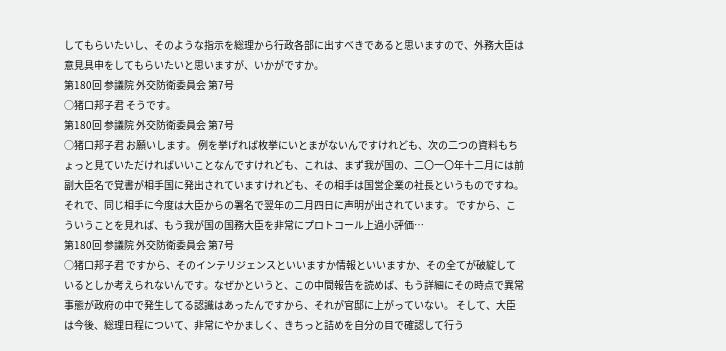してもらいたいし、そのような指示を総理から行政各部に出すべきであると思いますので、外務大臣は意見具申をしてもらいたいと思いますが、いかがですか。
第180回 参議院 外交防衛委員会 第7号
○猪口邦子君 そうです。
第180回 参議院 外交防衛委員会 第7号
○猪口邦子君 お願いします。 例を挙げれば枚挙にいとまがないんですけれども、次の二つの資料もちょっと見ていただければいいことなんですけれども、これは、まず我が国の、二〇一〇年十二月には前副大臣名で覚書が相手国に発出されていますけれども、その相手は国営企業の社長というものですね。それで、同じ相手に今度は大臣からの署名で翌年の二月四日に声明が出されています。 ですから、こういうことを見れば、もう我が国の国務大臣を非常にプロトコール上過小評価…
第180回 参議院 外交防衛委員会 第7号
○猪口邦子君 ですから、そのインテリジェンスといいますか情報といいますか、その全てが破綻しているとしか考えられないんです。なぜかというと、この中間報告を読めば、もう詳細にその時点で異常事態が政府の中で発生してる認識はあったんですから、それが官邸に上がっていない。 そして、大臣は今後、総理日程について、非常にやかましく、きちっと詰めを自分の目で確認して行う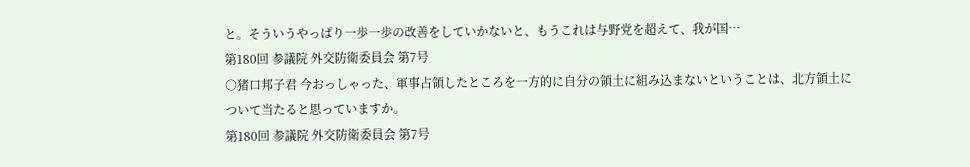と。そういうやっぱり一歩一歩の改善をしていかないと、もうこれは与野党を超えて、我が国…
第180回 参議院 外交防衛委員会 第7号
○猪口邦子君 今おっしゃった、軍事占領したところを一方的に自分の領土に組み込まないということは、北方領土について当たると思っていますか。
第180回 参議院 外交防衛委員会 第7号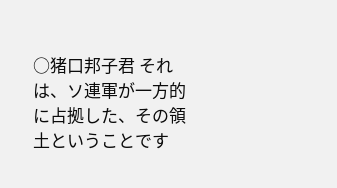○猪口邦子君 それは、ソ連軍が一方的に占拠した、その領土ということです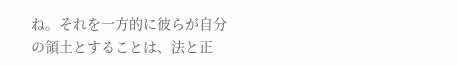ね。それを一方的に彼らが自分の領土とすることは、法と正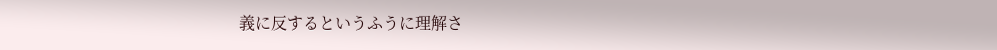義に反するというふうに理解さ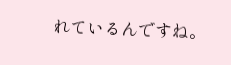れているんですね。